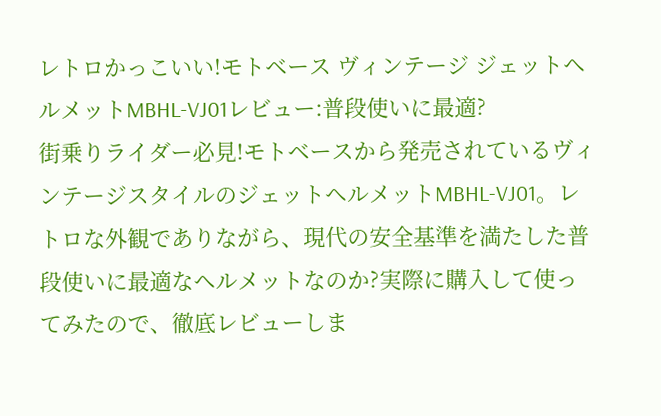レトロかっこいい!モトベース ヴィンテージ ジェットヘルメットMBHL-VJ01レビュー:普段使いに最適?
街乗りライダー必見!モトベースから発売されているヴィンテージスタイルのジェットヘルメットMBHL-VJ01。レトロな外観でありながら、現代の安全基準を満たした普段使いに最適なヘルメットなのか?実際に購入して使ってみたので、徹底レビューしま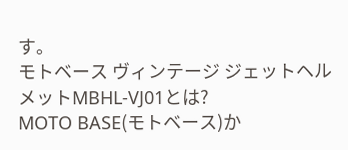す。
モトベース ヴィンテージ ジェットヘルメットMBHL-VJ01とは?
MOTO BASE(モトベース)か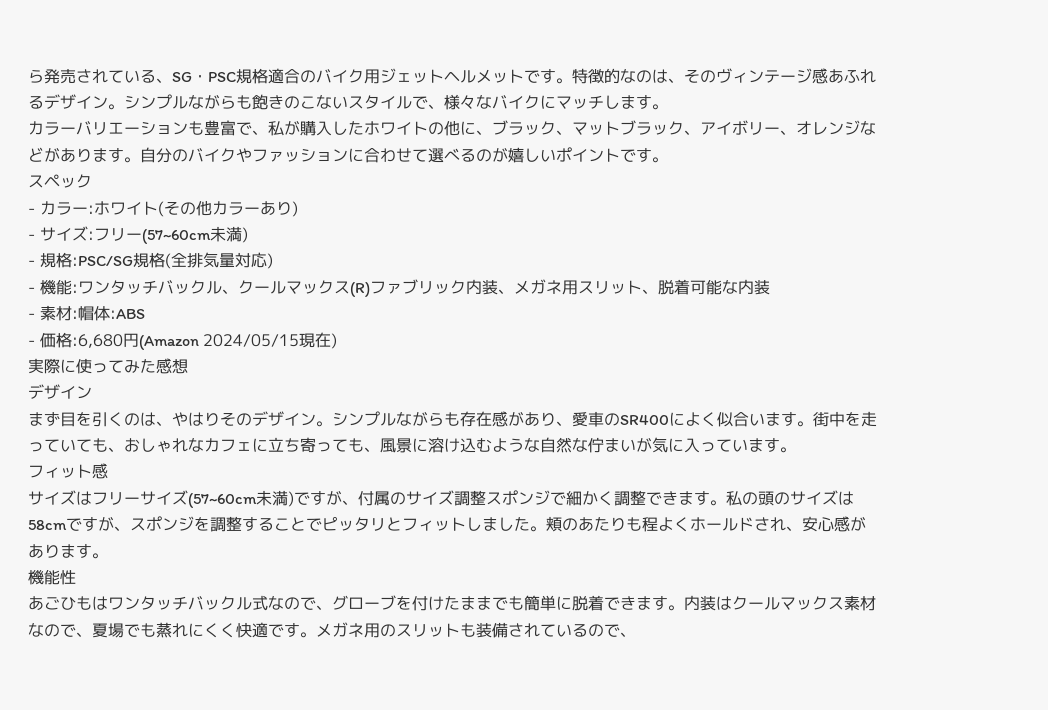ら発売されている、SG・PSC規格適合のバイク用ジェットヘルメットです。特徴的なのは、そのヴィンテージ感あふれるデザイン。シンプルながらも飽きのこないスタイルで、様々なバイクにマッチします。
カラーバリエーションも豊富で、私が購入したホワイトの他に、ブラック、マットブラック、アイボリー、オレンジなどがあります。自分のバイクやファッションに合わせて選べるのが嬉しいポイントです。
スペック
- カラー:ホワイト(その他カラーあり)
- サイズ:フリー(57~60cm未満)
- 規格:PSC/SG規格(全排気量対応)
- 機能:ワンタッチバックル、クールマックス(R)ファブリック内装、メガネ用スリット、脱着可能な内装
- 素材:帽体:ABS
- 価格:6,680円(Amazon 2024/05/15現在)
実際に使ってみた感想
デザイン
まず目を引くのは、やはりそのデザイン。シンプルながらも存在感があり、愛車のSR400によく似合います。街中を走っていても、おしゃれなカフェに立ち寄っても、風景に溶け込むような自然な佇まいが気に入っています。
フィット感
サイズはフリーサイズ(57~60cm未満)ですが、付属のサイズ調整スポンジで細かく調整できます。私の頭のサイズは58cmですが、スポンジを調整することでピッタリとフィットしました。頬のあたりも程よくホールドされ、安心感があります。
機能性
あごひもはワンタッチバックル式なので、グローブを付けたままでも簡単に脱着できます。内装はクールマックス素材なので、夏場でも蒸れにくく快適です。メガネ用のスリットも装備されているので、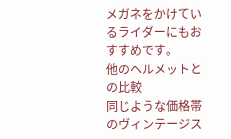メガネをかけているライダーにもおすすめです。
他のヘルメットとの比較
同じような価格帯のヴィンテージス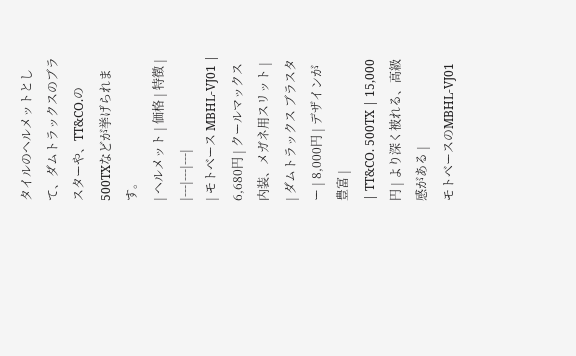タイルのヘルメットとして、ダムトラックスのブラスターや、TT&CO.の500TXなどが挙げられます。
| ヘルメット | 価格 | 特徴 |
|---|---|---|
| モトベース MBHL-VJ01 | 6,680円 | クールマックス内装、メガネ用スリット |
| ダムトラックス ブラスター | 8,000円 | デザインが豊富 |
| TT&CO. 500TX | 15,000円 | より深く被れる、高級感がある |
モトベースのMBHL-VJ01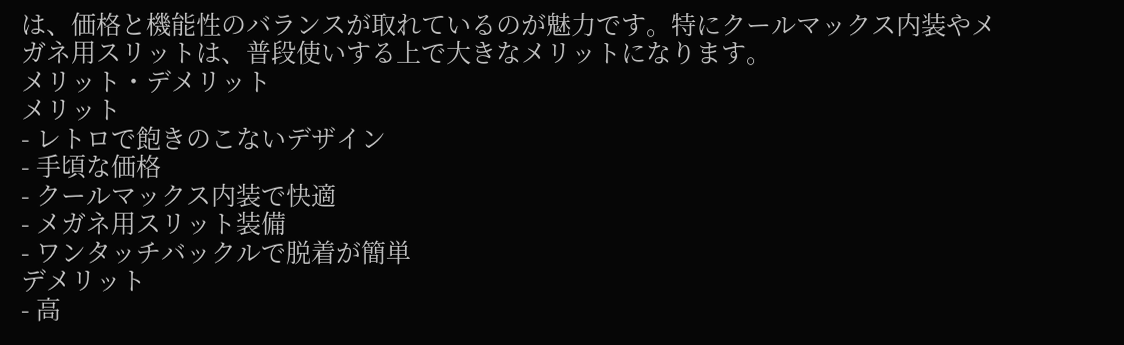は、価格と機能性のバランスが取れているのが魅力です。特にクールマックス内装やメガネ用スリットは、普段使いする上で大きなメリットになります。
メリット・デメリット
メリット
- レトロで飽きのこないデザイン
- 手頃な価格
- クールマックス内装で快適
- メガネ用スリット装備
- ワンタッチバックルで脱着が簡単
デメリット
- 高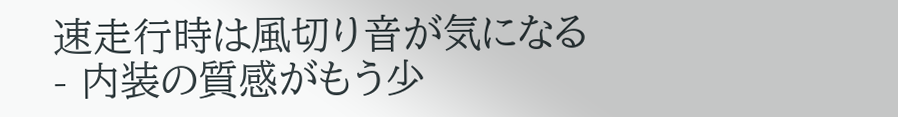速走行時は風切り音が気になる
- 内装の質感がもう少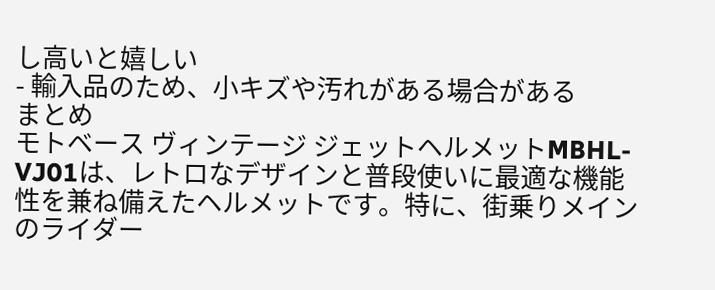し高いと嬉しい
- 輸入品のため、小キズや汚れがある場合がある
まとめ
モトベース ヴィンテージ ジェットヘルメットMBHL-VJ01は、レトロなデザインと普段使いに最適な機能性を兼ね備えたヘルメットです。特に、街乗りメインのライダー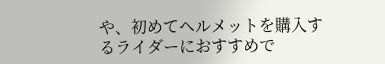や、初めてヘルメットを購入するライダーにおすすめで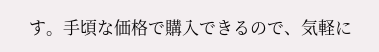す。手頃な価格で購入できるので、気軽に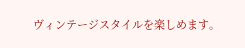ヴィンテージスタイルを楽しめます。